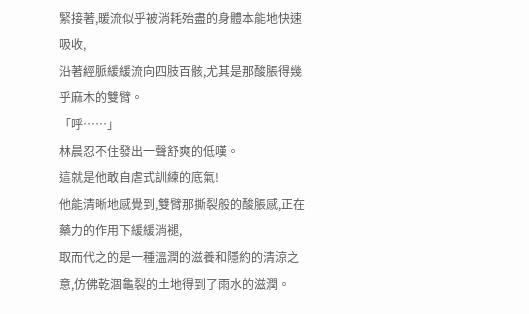緊接著,暖流似乎被消耗殆盡的身體本能地快速吸收,
沿著經脈緩緩流向四肢百骸,尤其是那酸脹得幾乎麻木的雙臂。
「呼……」
林晨忍不住發出一聲舒爽的低嘆。
這就是他敢自虐式訓練的底氣!
他能清晰地感覺到,雙臂那撕裂般的酸脹感,正在藥力的作用下緩緩消褪,
取而代之的是一種溫潤的滋養和隱約的清涼之意,仿佛乾涸龜裂的土地得到了雨水的滋潤。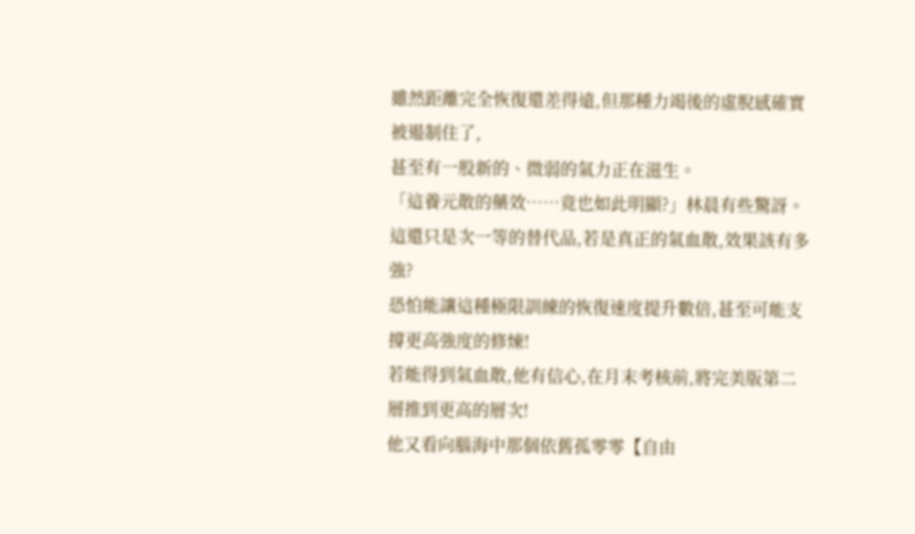雖然距離完全恢復還差得遠,但那種力竭後的虛脫感確實被遏制住了,
甚至有一股新的、微弱的氣力正在滋生。
「這養元散的藥效……竟也如此明顯?」林晨有些驚訝。
這還只是次一等的替代品,若是真正的氣血散,效果該有多強?
恐怕能讓這種極限訓練的恢復速度提升數倍,甚至可能支撐更高強度的修煉!
若能得到氣血散,他有信心,在月末考核前,將完美版第二層推到更高的層次!
他又看向腦海中那個依舊孤零零【自由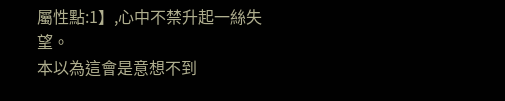屬性點:1】,心中不禁升起一絲失望。
本以為這會是意想不到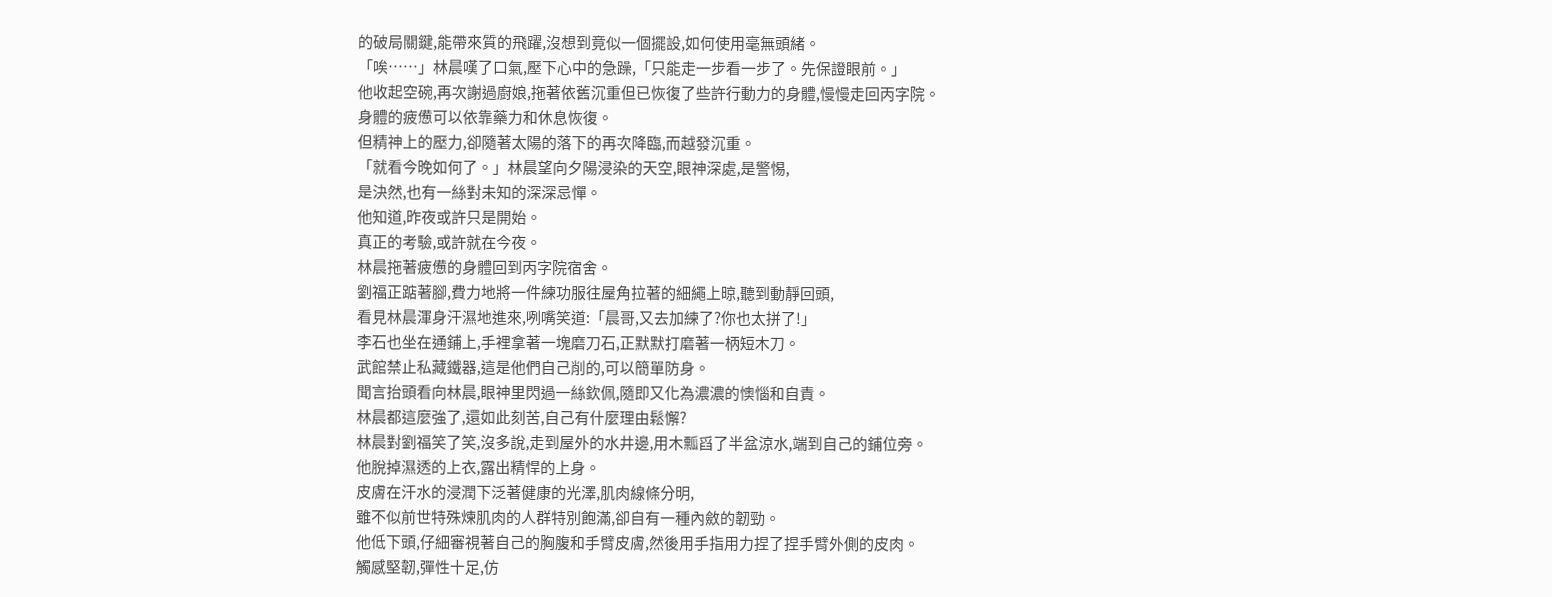的破局關鍵,能帶來質的飛躍,沒想到竟似一個擺設,如何使用毫無頭緒。
「唉……」林晨嘆了口氣,壓下心中的急躁,「只能走一步看一步了。先保證眼前。」
他收起空碗,再次謝過廚娘,拖著依舊沉重但已恢復了些許行動力的身體,慢慢走回丙字院。
身體的疲憊可以依靠藥力和休息恢復。
但精神上的壓力,卻隨著太陽的落下的再次降臨,而越發沉重。
「就看今晚如何了。」林晨望向夕陽浸染的天空,眼神深處,是警惕,
是決然,也有一絲對未知的深深忌憚。
他知道,昨夜或許只是開始。
真正的考驗,或許就在今夜。
林晨拖著疲憊的身體回到丙字院宿舍。
劉福正踮著腳,費力地將一件練功服往屋角拉著的細繩上晾,聽到動靜回頭,
看見林晨渾身汗濕地進來,咧嘴笑道:「晨哥,又去加練了?你也太拼了!」
李石也坐在通鋪上,手裡拿著一塊磨刀石,正默默打磨著一柄短木刀。
武館禁止私藏鐵器,這是他們自己削的,可以簡單防身。
聞言抬頭看向林晨,眼神里閃過一絲欽佩,隨即又化為濃濃的懊惱和自責。
林晨都這麼強了,還如此刻苦,自己有什麼理由鬆懈?
林晨對劉福笑了笑,沒多說,走到屋外的水井邊,用木瓢舀了半盆涼水,端到自己的鋪位旁。
他脫掉濕透的上衣,露出精悍的上身。
皮膚在汗水的浸潤下泛著健康的光澤,肌肉線條分明,
雖不似前世特殊煉肌肉的人群特別飽滿,卻自有一種內斂的韌勁。
他低下頭,仔細審視著自己的胸腹和手臂皮膚,然後用手指用力捏了捏手臂外側的皮肉。
觸感堅韌,彈性十足,仿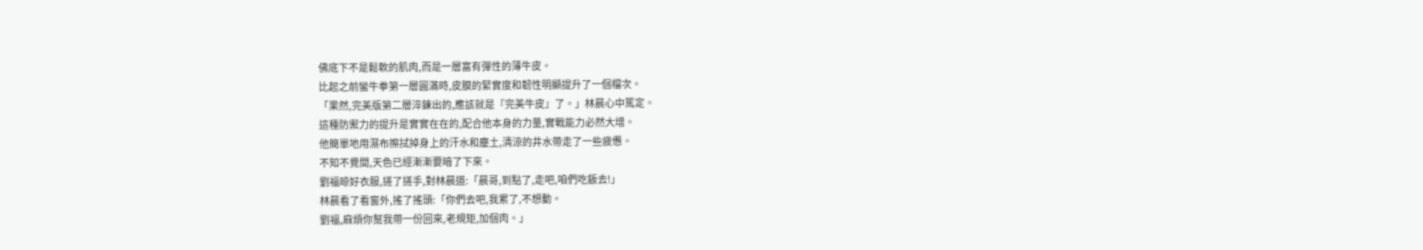佛底下不是鬆軟的肌肉,而是一層富有彈性的薄牛皮。
比起之前蠻牛拳第一層圓滿時,皮膜的緊實度和韌性明顯提升了一個檔次。
「果然,完美版第二層淬鍊出的,應該就是『完美牛皮』了。」林晨心中篤定。
這種防禦力的提升是實實在在的,配合他本身的力量,實戰能力必然大增。
他簡單地用濕布擦拭掉身上的汗水和塵土,清涼的井水帶走了一些疲憊。
不知不覺間,天色已經漸漸要暗了下來。
劉福晾好衣服,搓了搓手,對林晨道:「晨哥,到點了,走吧,咱們吃飯去!」
林晨看了看窗外,搖了搖頭:「你們去吧,我累了,不想動。
劉福,麻煩你幫我帶一份回來,老規矩,加個肉。」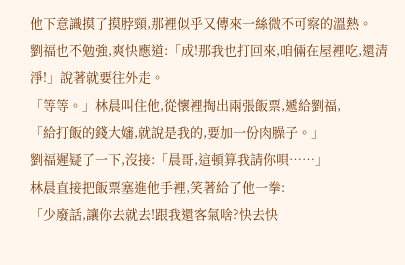他下意識摸了摸脖頸,那裡似乎又傳來一絲微不可察的溫熱。
劉福也不勉強,爽快應道:「成!那我也打回來,咱倆在屋裡吃,還清淨!」說著就要往外走。
「等等。」林晨叫住他,從懷裡掏出兩張飯票,遞給劉福,
「給打飯的錢大嬸,就說是我的,要加一份肉臊子。」
劉福遲疑了一下,沒接:「晨哥,這頓算我請你唄……」
林晨直接把飯票塞進他手裡,笑著給了他一拳:
「少廢話,讓你去就去!跟我還客氣啥?快去快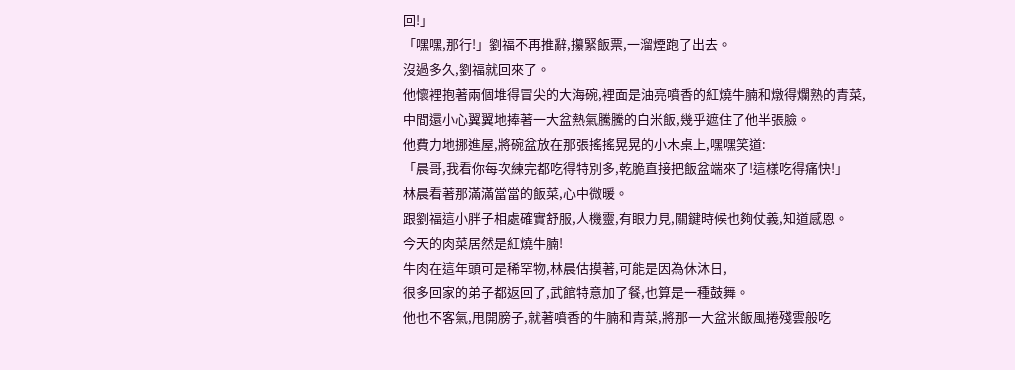回!」
「嘿嘿,那行!」劉福不再推辭,攥緊飯票,一溜煙跑了出去。
沒過多久,劉福就回來了。
他懷裡抱著兩個堆得冒尖的大海碗,裡面是油亮噴香的紅燒牛腩和燉得爛熟的青菜,
中間還小心翼翼地捧著一大盆熱氣騰騰的白米飯,幾乎遮住了他半張臉。
他費力地挪進屋,將碗盆放在那張搖搖晃晃的小木桌上,嘿嘿笑道:
「晨哥,我看你每次練完都吃得特別多,乾脆直接把飯盆端來了!這樣吃得痛快!」
林晨看著那滿滿當當的飯菜,心中微暖。
跟劉福這小胖子相處確實舒服,人機靈,有眼力見,關鍵時候也夠仗義,知道感恩。
今天的肉菜居然是紅燒牛腩!
牛肉在這年頭可是稀罕物,林晨估摸著,可能是因為休沐日,
很多回家的弟子都返回了,武館特意加了餐,也算是一種鼓舞。
他也不客氣,甩開膀子,就著噴香的牛腩和青菜,將那一大盆米飯風捲殘雲般吃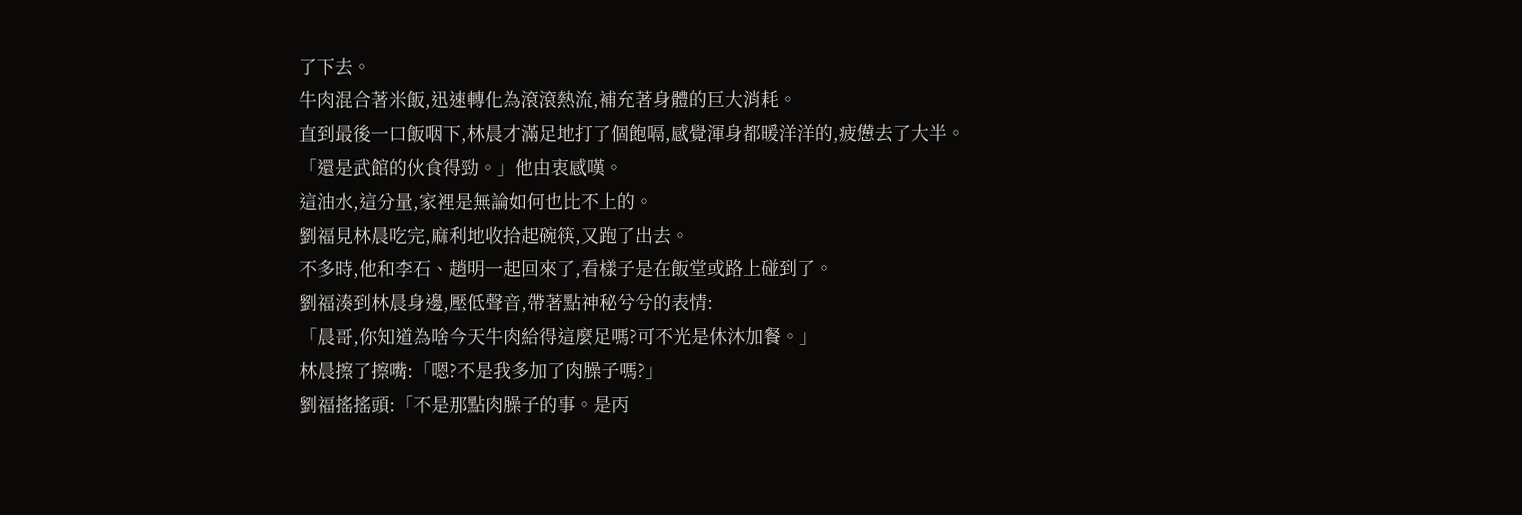了下去。
牛肉混合著米飯,迅速轉化為滾滾熱流,補充著身體的巨大消耗。
直到最後一口飯咽下,林晨才滿足地打了個飽嗝,感覺渾身都暖洋洋的,疲憊去了大半。
「還是武館的伙食得勁。」他由衷感嘆。
這油水,這分量,家裡是無論如何也比不上的。
劉福見林晨吃完,麻利地收拾起碗筷,又跑了出去。
不多時,他和李石、趙明一起回來了,看樣子是在飯堂或路上碰到了。
劉福湊到林晨身邊,壓低聲音,帶著點神秘兮兮的表情:
「晨哥,你知道為啥今天牛肉給得這麼足嗎?可不光是休沐加餐。」
林晨擦了擦嘴:「嗯?不是我多加了肉臊子嗎?」
劉福搖搖頭:「不是那點肉臊子的事。是丙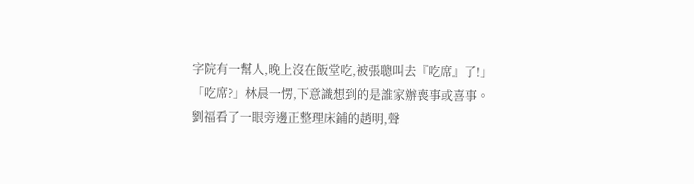字院有一幫人,晚上沒在飯堂吃,被張聰叫去『吃席』了!」
「吃席?」林晨一愣,下意識想到的是誰家辦喪事或喜事。
劉福看了一眼旁邊正整理床鋪的趙明,聲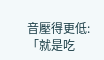音壓得更低:
「就是吃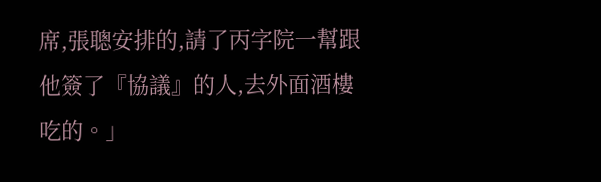席,張聰安排的,請了丙字院一幫跟他簽了『協議』的人,去外面酒樓吃的。」